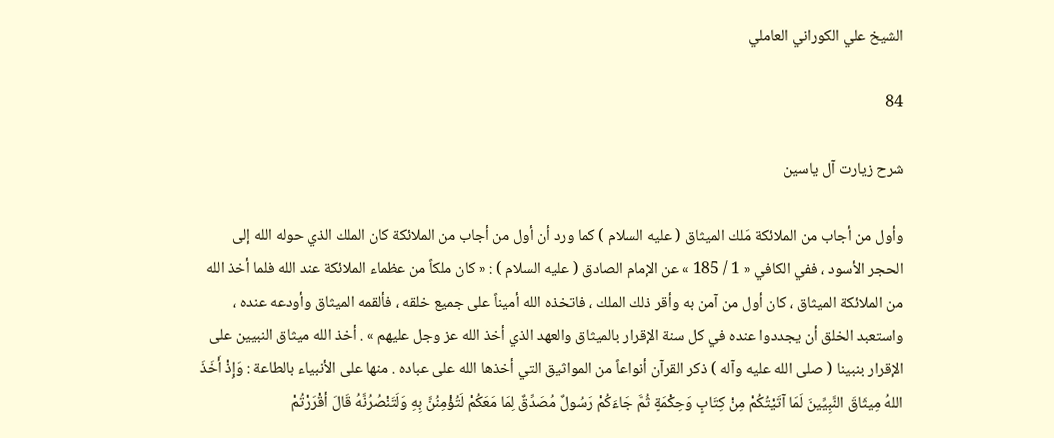الشيخ علي الكوراني العاملي

84

شرح زيارت آل ياسين

وأول من أجاب من الملائكة مَلك الميثاق ( عليه السلام ) كما ورد أن أول من أجاب من الملائكة كان الملك الذي حوله الله إلى الحجر الأسود ، ففي الكافي « 1 / 185 » عن الإمام الصادق ( عليه السلام ) : « كان ملكاً من عظماء الملائكة عند الله فلما أخذ الله من الملائكة الميثاق ، كان أول من آمن به وأقر ذلك الملك ، فاتخذه الله أميناً على جميع خلقه ، فألقمه الميثاق وأودعه عنده ، واستعبد الخلق أن يجددوا عنده في كل سنة الإقرار بالميثاق والعهد الذي أخذ الله عز وجل عليهم » . أخذ الله ميثاق النبيين على الإقرار بنبينا ( صلى الله عليه وآله ) ذكر القرآن أنواعاً من المواثيق التي أخذها الله على عباده . منها على الأنبياء بالطاعة : وَإِذْ أَخَذَ اللهُ مِيثَاقَ النَّبِيِّينَ لَمَا آتَيْتُكُمْ مِنْ كِتَابٍ وَحِكْمَةٍ ثُمَّ جَاءَكُمْ رَسُولٌ مُصَدِّقٌ لِمَا مَعَكُمْ لَتُؤْمِنُنَّ بِهِ وَلَتَنْصُرُنَّهُ قَالَ أقْرَرْتُمْ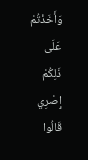وَأَخَذْتُمْ عَلَى ذَلِكُمْ إِصْرِي قَالُوا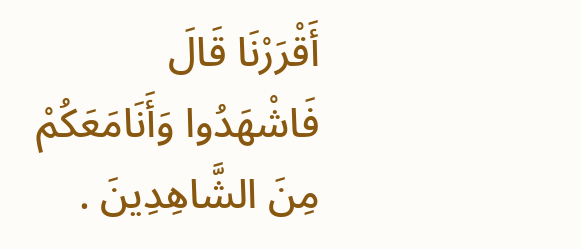أَقْرَرْنَا قَالَ فَاشْهَدُوا وَأَنَامَعَكُمْ مِنَ الشَّاهِدِينَ .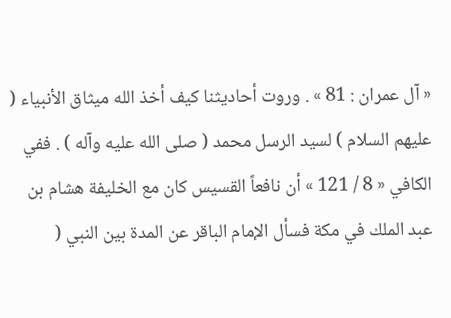« آل عمران : 81 » . وروت أحاديثنا كيف أخذ الله ميثاق الأنبياء ( عليهم السلام ) لسيد الرسل محمد ( صلى الله عليه وآله ) . ففي الكافي « 8 / 121 » أن نافعاً القسيس كان مع الخليفة هشام بن عبد الملك في مكة فسأل الإمام الباقر عن المدة بين النبي (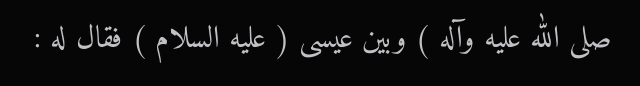صلى الله عليه وآله ) وبين عيسى ( عليه السلام ) فقال له :